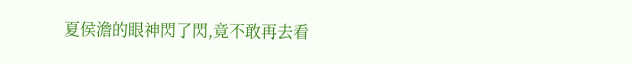夏侯澹的眼神閃了閃,竟不敢再去看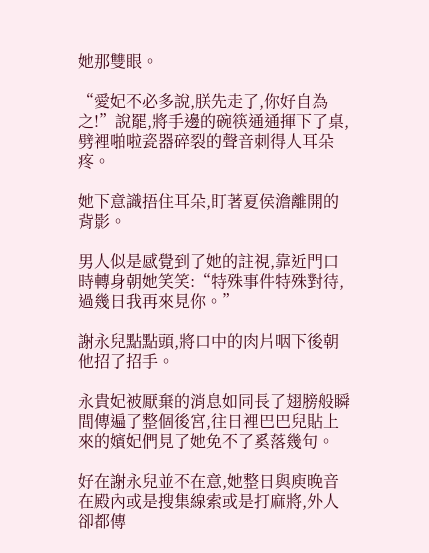她那雙眼。

“愛妃不必多說,朕先走了,你好自為之!”說罷,將手邊的碗筷通通揮下了桌,劈裡啪啦瓷器碎裂的聲音刺得人耳朵疼。

她下意識捂住耳朵,盯著夏侯澹離開的背影。

男人似是感覺到了她的註視,靠近門口時轉身朝她笑笑:“特殊事件特殊對待,過幾日我再來見你。”

謝永兒點點頭,將口中的肉片咽下後朝他招了招手。

永貴妃被厭棄的消息如同長了翅膀般瞬間傳遍了整個後宮,往日裡巴巴兒貼上來的嬪妃們見了她免不了奚落幾句。

好在謝永兒並不在意,她整日與庾晚音在殿內或是搜集線索或是打麻將,外人卻都傳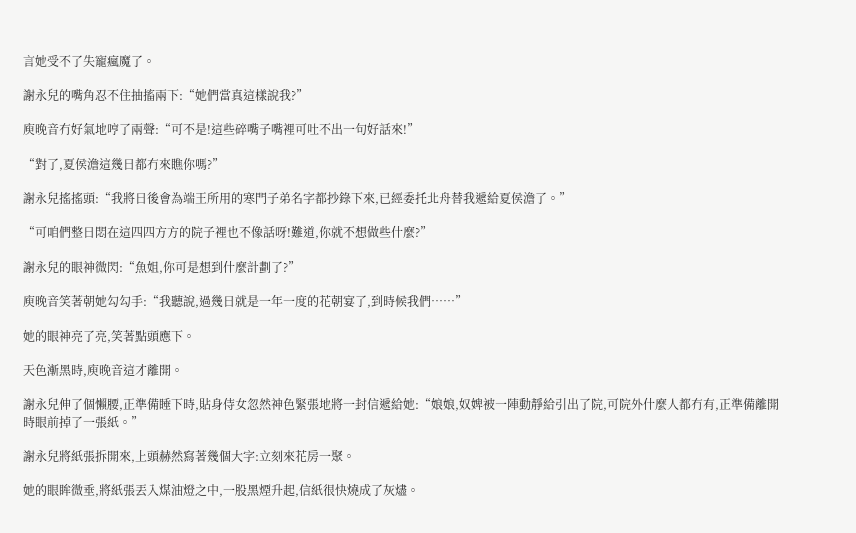言她受不了失寵瘋魔了。

謝永兒的嘴角忍不住抽搐兩下:“她們當真這樣說我?”

庾晚音冇好氣地哼了兩聲:“可不是!這些碎嘴子嘴裡可吐不出一句好話來!”

“對了,夏侯澹這幾日都冇來瞧你嗎?”

謝永兒搖搖頭:“我將日後會為端王所用的寒門子弟名字都抄錄下來,已經委托北舟替我遞給夏侯澹了。”

“可咱們整日悶在這四四方方的院子裡也不像話呀!難道,你就不想做些什麼?”

謝永兒的眼神微閃:“魚姐,你可是想到什麼計劃了?”

庾晚音笑著朝她勾勾手:“我聽說,過幾日就是一年一度的花朝宴了,到時候我們……”

她的眼神亮了亮,笑著點頭應下。

天色漸黑時,庾晚音這才離開。

謝永兒伸了個懶腰,正準備睡下時,貼身侍女忽然神色緊張地將一封信遞給她:“娘娘,奴婢被一陣動靜給引出了院,可院外什麼人都冇有,正準備離開時眼前掉了一張紙。”

謝永兒將紙張拆開來,上頭赫然寫著幾個大字:立刻來花房一聚。

她的眼眸微垂,將紙張丟入煤油燈之中,一股黑煙升起,信紙很快燒成了灰燼。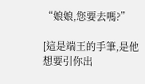“娘娘,您要去嗎?”

[這是端王的手筆,是他想要引你出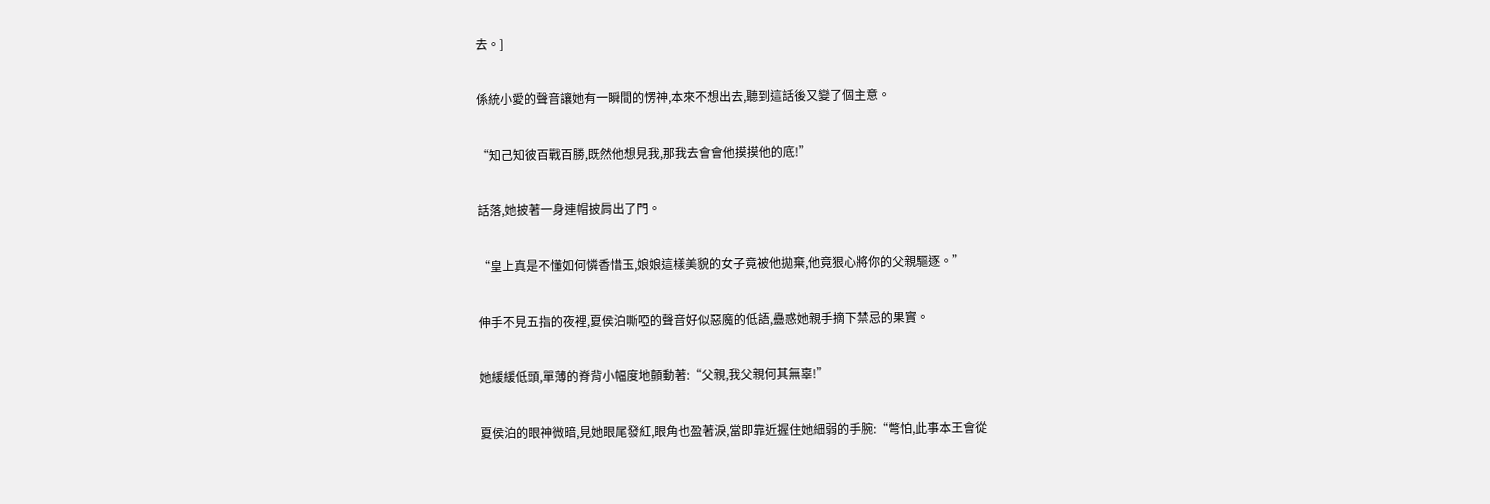去。]

係統小愛的聲音讓她有一瞬間的愣神,本來不想出去,聽到這話後又變了個主意。

“知己知彼百戰百勝,既然他想見我,那我去會會他摸摸他的底!”

話落,她披著一身連帽披肩出了門。

“皇上真是不懂如何憐香惜玉,娘娘這樣美貌的女子竟被他拋棄,他竟狠心將你的父親驅逐。”

伸手不見五指的夜裡,夏侯泊嘶啞的聲音好似惡魔的低語,蠱惑她親手摘下禁忌的果實。

她緩緩低頭,單薄的脊背小幅度地顫動著:“父親,我父親何其無辜!”

夏侯泊的眼神微暗,見她眼尾發紅,眼角也盈著淚,當即靠近握住她細弱的手腕:“彆怕,此事本王會從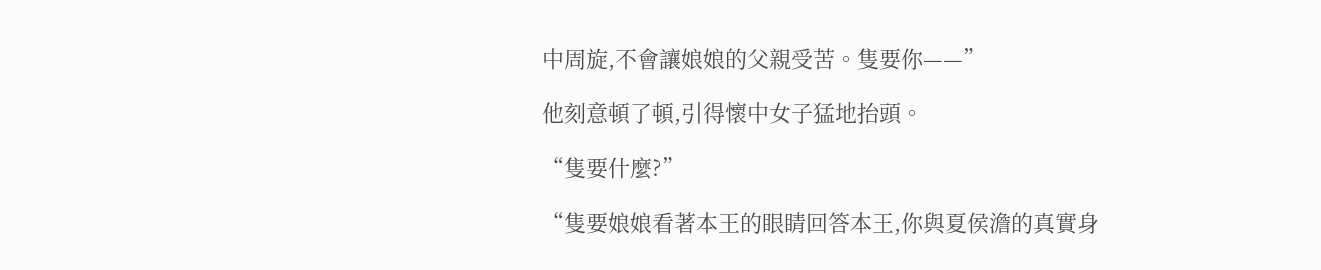中周旋,不會讓娘娘的父親受苦。隻要你——”

他刻意頓了頓,引得懷中女子猛地抬頭。

“隻要什麼?”

“隻要娘娘看著本王的眼睛回答本王,你與夏侯澹的真實身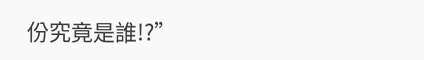份究竟是誰!?”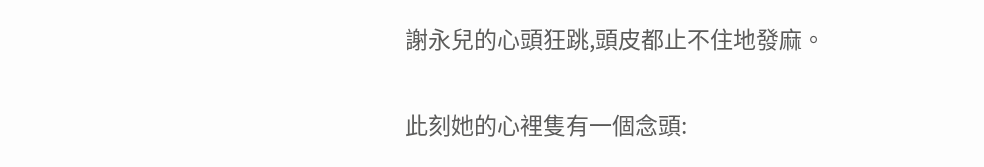謝永兒的心頭狂跳,頭皮都止不住地發麻。

此刻她的心裡隻有一個念頭: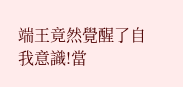端王竟然覺醒了自我意識!當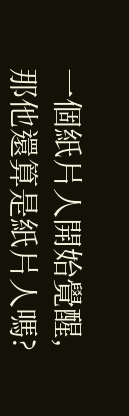一個紙片人開始覺醒,那他還算是紙片人嗎?